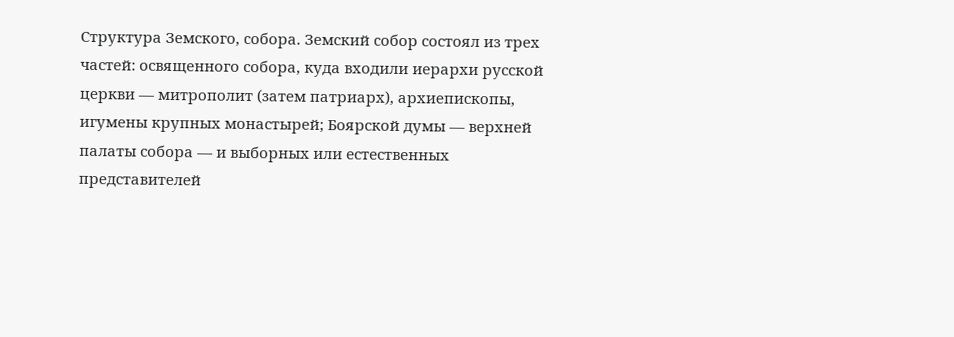Структура Земского, cобора. Земский cобор состоял из трех частей: освященного собора, куда входили иерархи русской церкви — митрополит (затем патриарх), архиепископы, игумены крупных монастырей; Боярской думы — верхней палаты собора — и выборных или естественных представителей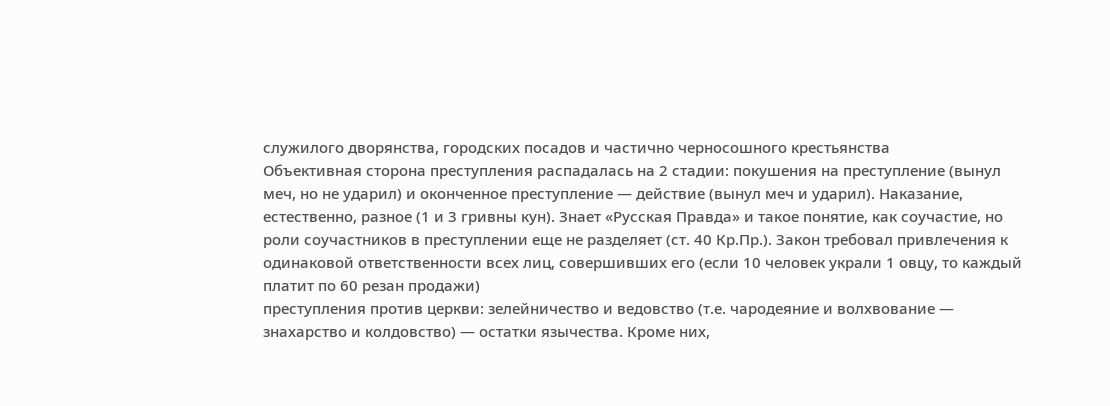служилого дворянства, городских посадов и частично черносошного крестьянства
Объективная сторона преступления распадалась на 2 стадии: покушения на преступление (вынул меч, но не ударил) и оконченное преступление — действие (вынул меч и ударил). Наказание, естественно, разное (1 и 3 гривны кун). Знает «Русская Правда» и такое понятие, как соучастие, но роли соучастников в преступлении еще не разделяет (ст. 40 Кр.Пр.). Закон требовал привлечения к одинаковой ответственности всех лиц, совершивших его (если 10 человек украли 1 овцу, то каждый платит по 60 резан продажи)
преступления против церкви: зелейничество и ведовство (т.е. чародеяние и волхвование — знахарство и колдовство) — остатки язычества. Кроме них,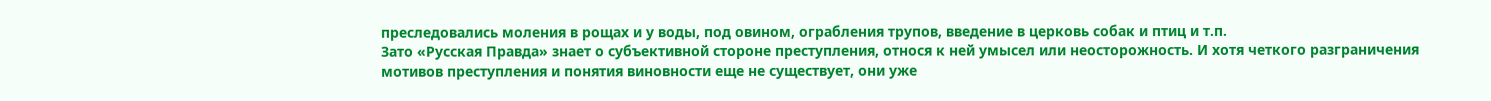преследовались моления в рощах и у воды, под овином, ограбления трупов, введение в церковь собак и птиц и т.п.
Зато «Русская Правда» знает о субъективной стороне преступления, относя к ней умысел или неосторожность. И хотя четкого разграничения мотивов преступления и понятия виновности еще не существует, они уже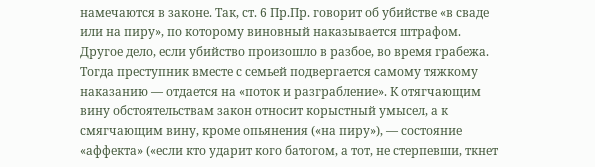намечаются в законе. Так, ст. 6 Пр.Пр. говорит об убийстве «в сваде или на пиру», по которому виновный наказывается штрафом. Другое дело, если убийство произошло в разбое, во время грабежа. Тогда преступник вместе с семьей подвергается самому тяжкому наказанию — отдается на «поток и разграбление». К отягчающим вину обстоятельствам закон относит корыстный умысел, а к смягчающим вину, кроме опьянения («на пиру»), — состояние «аффекта» («если кто ударит кого батогом, а тот, не стерпевши, ткнет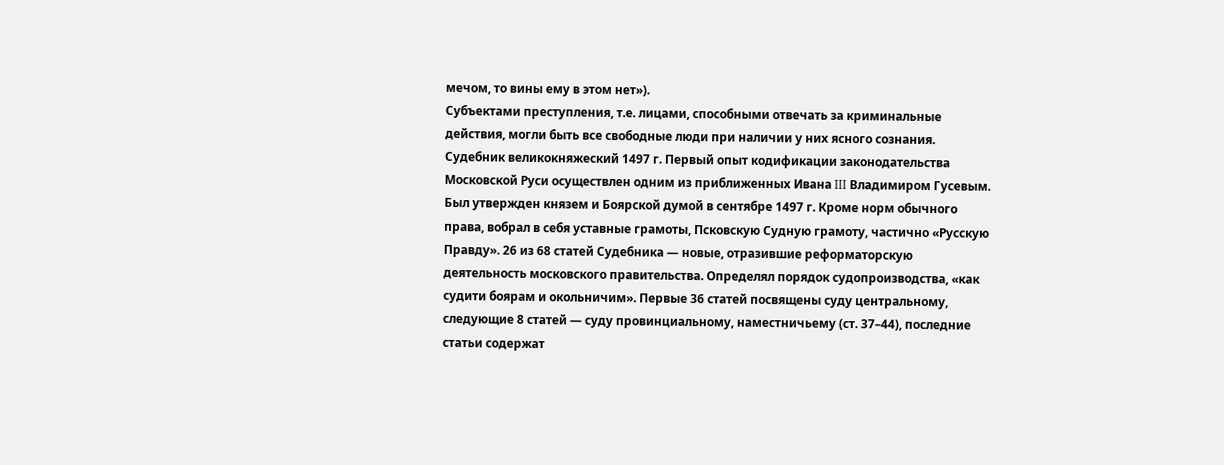мечом, то вины ему в этом нет»).
Субъектами преступления, т.е. лицами, способными отвечать за криминальные действия, могли быть все свободные люди при наличии у них ясного сознания.
Судебник великокняжеский 1497 г. Первый опыт кодификации законодательства Московской Руси осуществлен одним из приближенных Ивана III Владимиром Гусевым. Был утвержден князем и Боярской думой в сентябре 1497 г. Кроме норм обычного права, вобрал в себя уставные грамоты, Псковскую Судную грамоту, частично «Русскую Правду». 26 из 68 статей Судебника — новые, отразившие реформаторскую деятельность московского правительства. Определял порядок судопроизводства, «как судити боярам и окольничим». Первые 36 статей посвящены суду центральному, следующие 8 статей — суду провинциальному, наместничьему (ст. 37–44), последние статьи содержат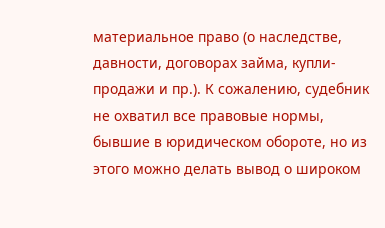материальное право (о наследстве, давности, договорах займа, купли-продажи и пр.). К сожалению, судебник не охватил все правовые нормы, бывшие в юридическом обороте, но из этого можно делать вывод о широком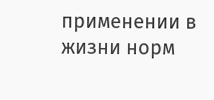применении в жизни норм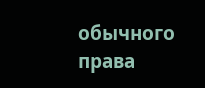обычного права